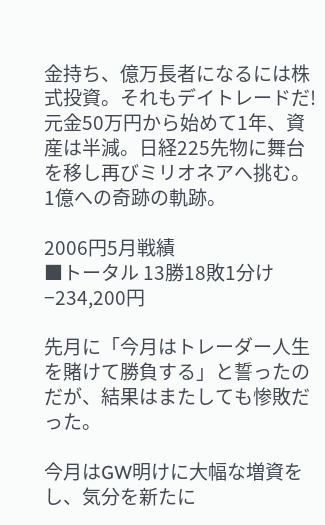金持ち、億万長者になるには株式投資。それもデイトレードだ! 元金50万円から始めて1年、資産は半減。日経225先物に舞台を移し再びミリオネアへ挑む。1億への奇跡の軌跡。

2006円5月戦績
■トータル 13勝18敗1分け −234,200円

先月に「今月はトレーダー人生を賭けて勝負する」と誓ったのだが、結果はまたしても惨敗だった。

今月はGW明けに大幅な増資をし、気分を新たに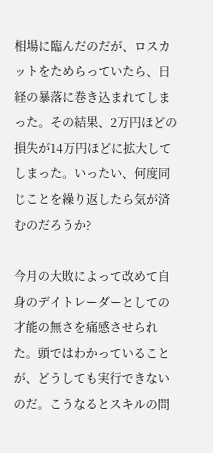相場に臨んだのだが、ロスカットをためらっていたら、日経の暴落に巻き込まれてしまった。その結果、2万円ほどの損失が14万円ほどに拡大してしまった。いったい、何度同じことを繰り返したら気が済むのだろうか?

今月の大敗によって改めて自身のデイトレーダーとしての才能の無さを痛感させられた。頭ではわかっていることが、どうしても実行できないのだ。こうなるとスキルの問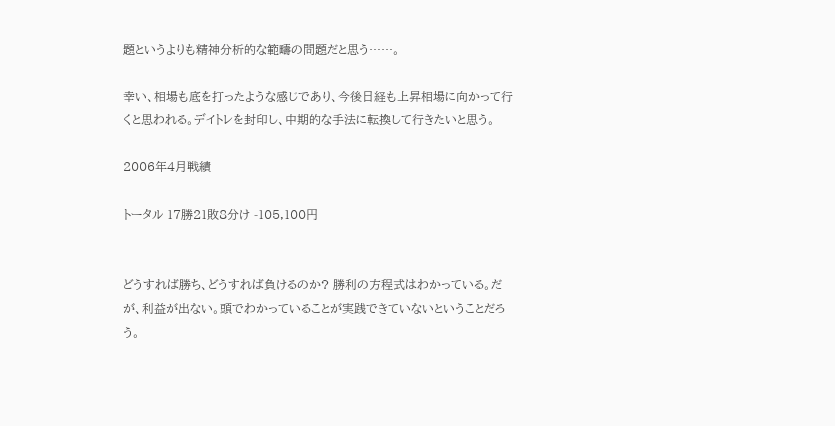題というよりも精神分析的な範疇の問題だと思う……。

幸い、相場も底を打ったような感じであり、今後日経も上昇相場に向かって行くと思われる。デイトレを封印し、中期的な手法に転換して行きたいと思う。

2006年4月戦績

トータル 17勝21敗8分け -105,100円


どうすれば勝ち、どうすれば負けるのか? 勝利の方程式はわかっている。だが、利益が出ない。頭でわかっていることが実践できていないということだろう。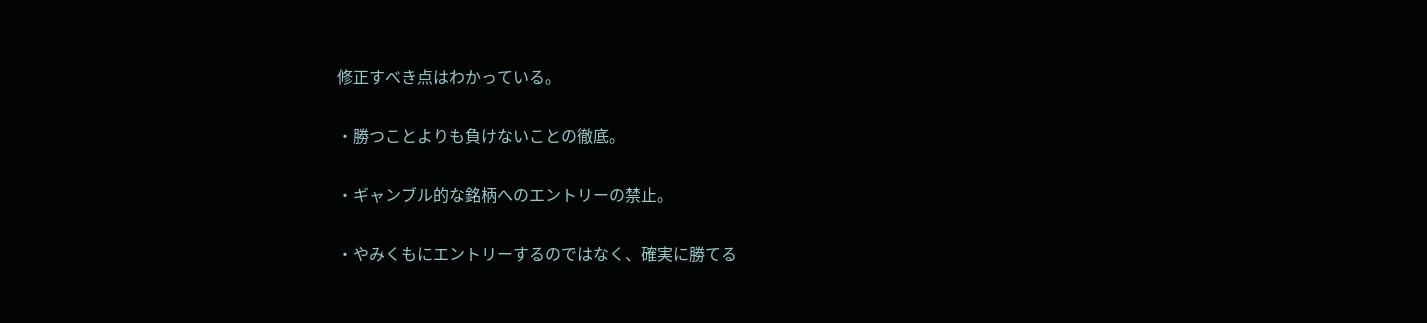修正すべき点はわかっている。

・勝つことよりも負けないことの徹底。

・ギャンブル的な銘柄へのエントリーの禁止。

・やみくもにエントリーするのではなく、確実に勝てる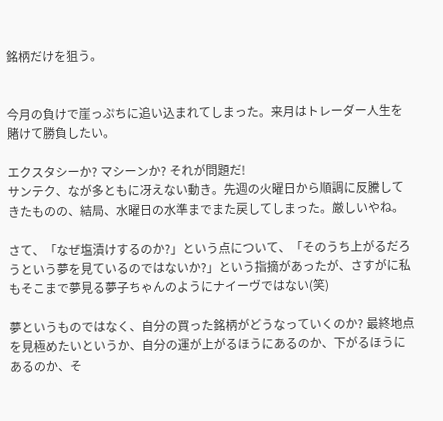銘柄だけを狙う。


今月の負けで崖っぷちに追い込まれてしまった。来月はトレーダー人生を賭けて勝負したい。

エクスタシーか? マシーンか? それが問題だ!
サンテク、なが多ともに冴えない動き。先週の火曜日から順調に反騰してきたものの、結局、水曜日の水準までまた戻してしまった。厳しいやね。

さて、「なぜ塩漬けするのか?」という点について、「そのうち上がるだろうという夢を見ているのではないか?」という指摘があったが、さすがに私もそこまで夢見る夢子ちゃんのようにナイーヴではない(笑)

夢というものではなく、自分の買った銘柄がどうなっていくのか? 最終地点を見極めたいというか、自分の運が上がるほうにあるのか、下がるほうにあるのか、そ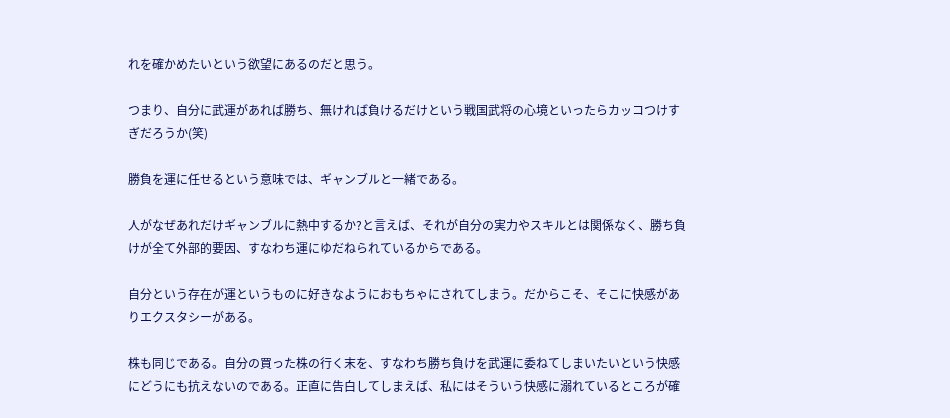れを確かめたいという欲望にあるのだと思う。

つまり、自分に武運があれば勝ち、無ければ負けるだけという戦国武将の心境といったらカッコつけすぎだろうか(笑)

勝負を運に任せるという意味では、ギャンブルと一緒である。

人がなぜあれだけギャンブルに熱中するか?と言えば、それが自分の実力やスキルとは関係なく、勝ち負けが全て外部的要因、すなわち運にゆだねられているからである。

自分という存在が運というものに好きなようにおもちゃにされてしまう。だからこそ、そこに快感がありエクスタシーがある。

株も同じである。自分の買った株の行く末を、すなわち勝ち負けを武運に委ねてしまいたいという快感にどうにも抗えないのである。正直に告白してしまえば、私にはそういう快感に溺れているところが確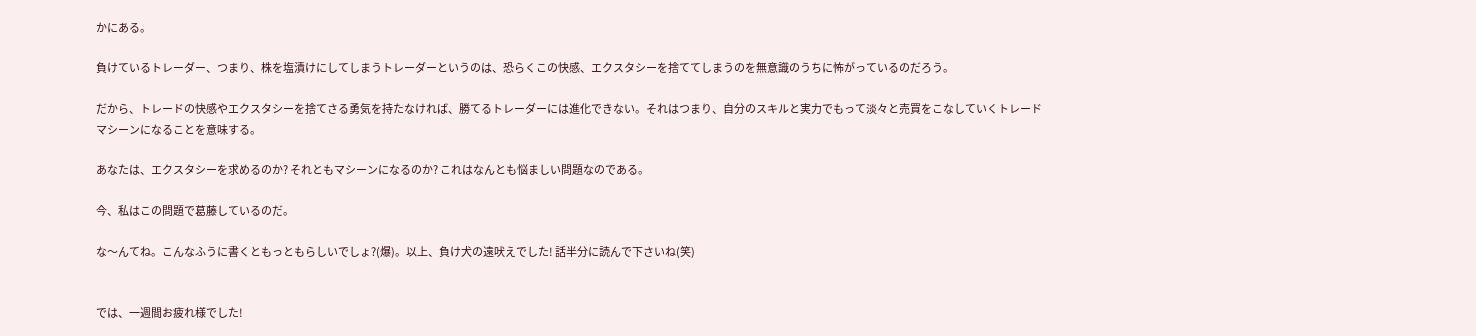かにある。

負けているトレーダー、つまり、株を塩漬けにしてしまうトレーダーというのは、恐らくこの快感、エクスタシーを捨ててしまうのを無意識のうちに怖がっているのだろう。

だから、トレードの快感やエクスタシーを捨てさる勇気を持たなければ、勝てるトレーダーには進化できない。それはつまり、自分のスキルと実力でもって淡々と売買をこなしていくトレードマシーンになることを意味する。

あなたは、エクスタシーを求めるのか? それともマシーンになるのか? これはなんとも悩ましい問題なのである。

今、私はこの問題で葛藤しているのだ。

な〜んてね。こんなふうに書くともっともらしいでしょ?(爆)。以上、負け犬の遠吠えでした! 話半分に読んで下さいね(笑)


では、一週間お疲れ様でした!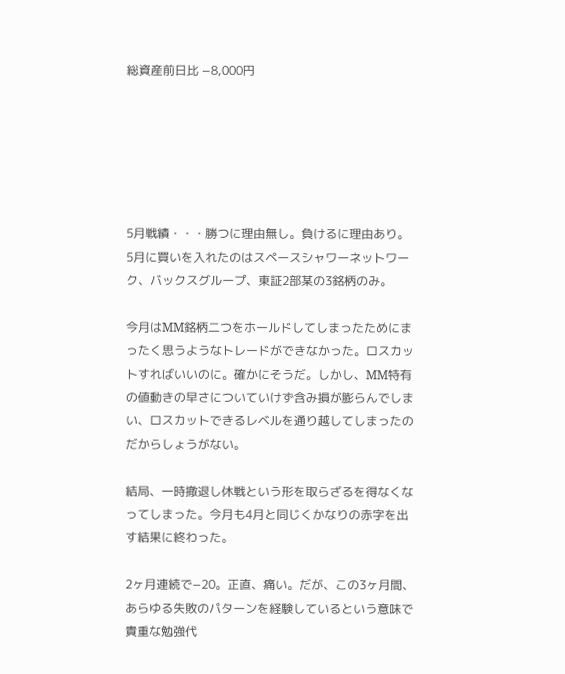総資産前日比 −8,000円






5月戦績・・・勝つに理由無し。負けるに理由あり。
5月に買いを入れたのはスペースシャワーネットワーク、バックスグループ、東証2部某の3銘柄のみ。

今月はMM銘柄二つをホールドしてしまったためにまったく思うようなトレードができなかった。ロスカットすればいいのに。確かにそうだ。しかし、MM特有の値動きの早さについていけず含み損が膨らんでしまい、ロスカットできるレベルを通り越してしまったのだからしょうがない。

結局、一時撤退し休戦という形を取らざるを得なくなってしまった。今月も4月と同じくかなりの赤字を出す結果に終わった。

2ヶ月連続で−20。正直、痛い。だが、この3ヶ月間、あらゆる失敗のパターンを経験しているという意味で貴重な勉強代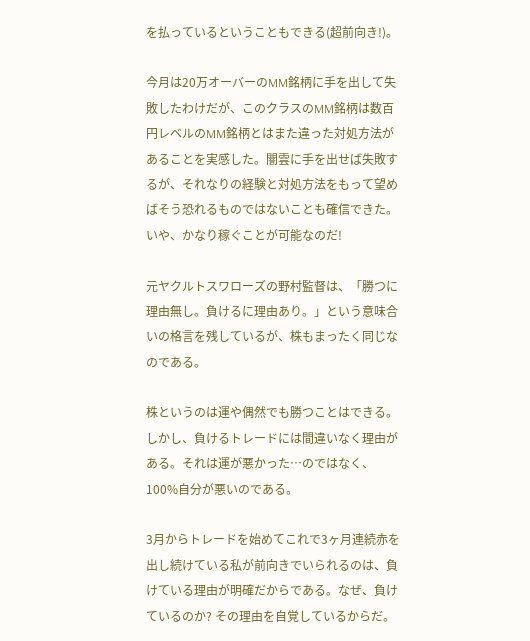を払っているということもできる(超前向き!)。

今月は20万オーバーのMM銘柄に手を出して失敗したわけだが、このクラスのMM銘柄は数百円レベルのMM銘柄とはまた違った対処方法があることを実感した。闇雲に手を出せば失敗するが、それなりの経験と対処方法をもって望めばそう恐れるものではないことも確信できた。いや、かなり稼ぐことが可能なのだ!

元ヤクルトスワローズの野村監督は、「勝つに理由無し。負けるに理由あり。」という意味合いの格言を残しているが、株もまったく同じなのである。

株というのは運や偶然でも勝つことはできる。しかし、負けるトレードには間違いなく理由がある。それは運が悪かった…のではなく、100%自分が悪いのである。

3月からトレードを始めてこれで3ヶ月連続赤を出し続けている私が前向きでいられるのは、負けている理由が明確だからである。なぜ、負けているのか? その理由を自覚しているからだ。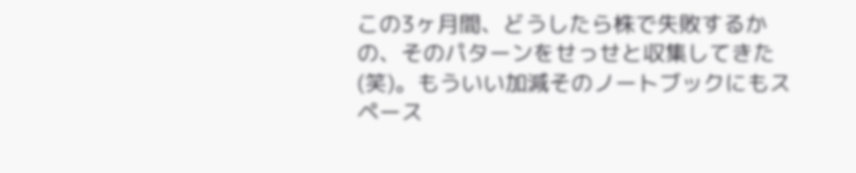この3ヶ月間、どうしたら株で失敗するかの、そのパターンをせっせと収集してきた(笑)。もういい加減そのノートブックにもスペース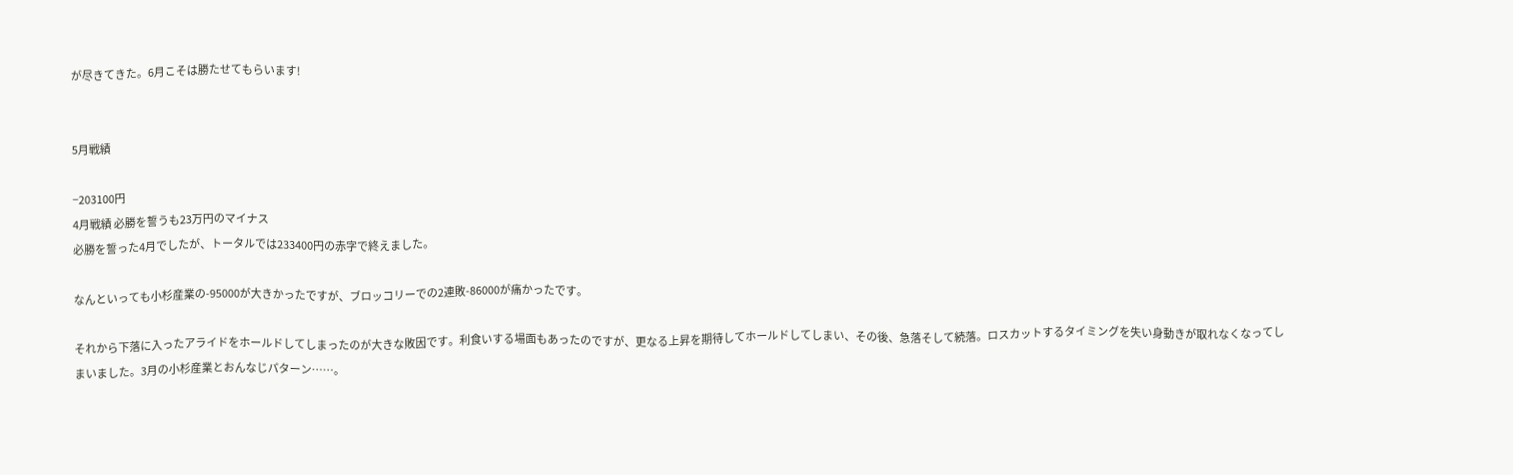が尽きてきた。6月こそは勝たせてもらいます!


5月戦績

−203100円
4月戦績 必勝を誓うも23万円のマイナス
必勝を誓った4月でしたが、トータルでは233400円の赤字で終えました。

なんといっても小杉産業の-95000が大きかったですが、ブロッコリーでの2連敗-86000が痛かったです。

それから下落に入ったアライドをホールドしてしまったのが大きな敗因です。利食いする場面もあったのですが、更なる上昇を期待してホールドしてしまい、その後、急落そして続落。ロスカットするタイミングを失い身動きが取れなくなってしまいました。3月の小杉産業とおんなじパターン……。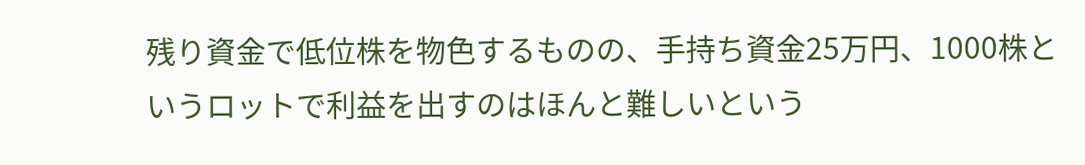残り資金で低位株を物色するものの、手持ち資金25万円、1000株というロットで利益を出すのはほんと難しいという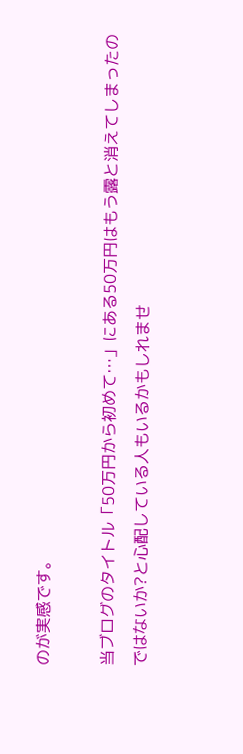のが実感です。

当ブログのタイトル「50万円から初めて…」にある50万円はもう露と消えてしまったのではないか?と心配している人もいるかもしれませ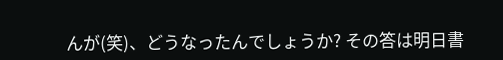んが(笑)、どうなったんでしょうか? その答は明日書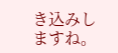き込みしますね。